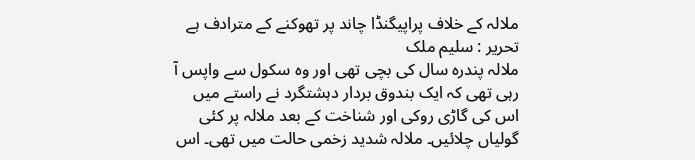ملالہ کے خلاف پراپیگنڈا چاند پر تھوکنے کے مترادف ہے
تحریر : سلیم ملک
ملالہ پندرہ سال کی بچی تھی اور وہ سکول سے واپس آ رہی تھی کہ ایک بندوق بردار دہشتگرد نے راستے میں اس کی گاڑی روکی اور شناخت کے بعد ملالہ پر کئی گولیاں چلائیں۔ ملالہ شدید زخمی حالت میں تھی۔ اس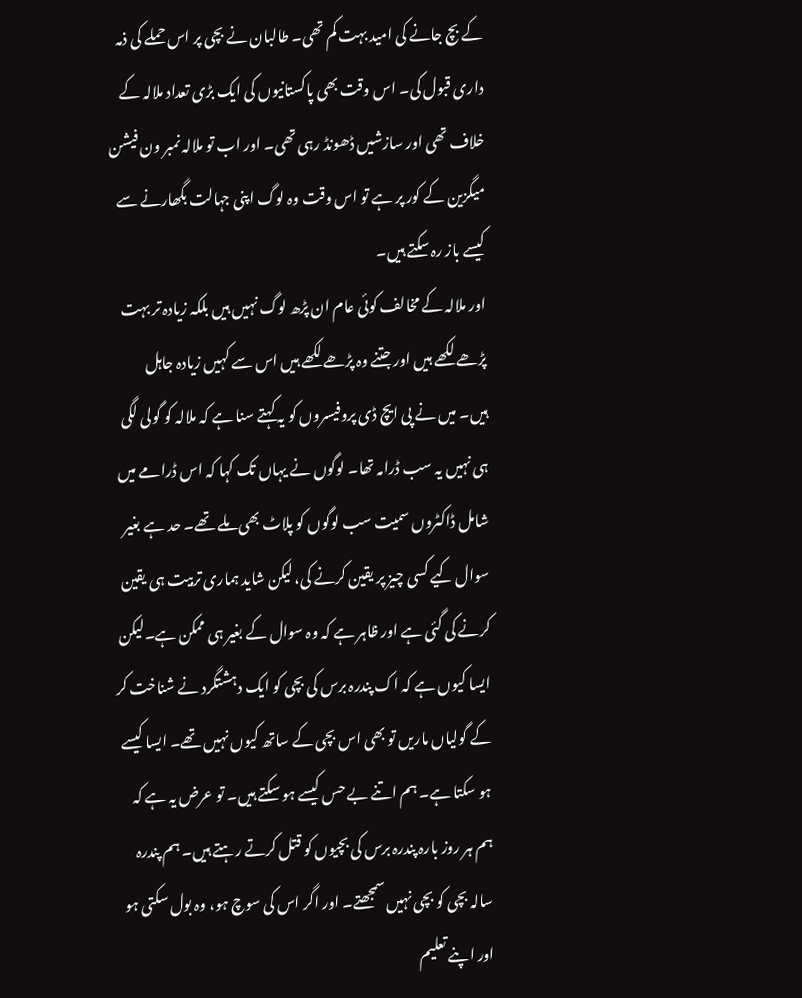کے بچ جانے کی امید بہت کم تھی۔ طالبان نے بچی پر اس حملے کی ذمہ داری قبول کی۔ اس وقت بھی پاکستانیوں کی ایک بڑی تعداد ملالہ کے خلاف تھی اور سازشیں ڈھونڈ رہی تھی۔ اور اب تو ملالہ نمبر ون فیشن میگزین کے کور پر ہے تو اس وقت وہ لوگ اپنی جہالت بگھارنے سے کیسے باز رہ سکتے ہیں۔
اور ملالہ کے مخالف کوئی عام ان پڑھ لوگ نہیں ہیں بلکہ زیادہ تر بہت پڑھے لکھے ہیں اور جتنے وہ پڑھے لکھے ہیں اس سے کہیں زیادہ جاہل ہیں۔ میں نے پی ایچ ڈی پروفیسروں کو یہ کہتے سنا ہے کہ ملالہ کو گولی لگی ہی نہیں یہ سب ڈرامہ تھا۔ لوگوں نے یہاں تک کہا کہ اس ڈرامے میں شامل ڈاکٹروں سمیت سب لوگوں کو پلاٹ بھی ملے تھے۔ حد ہے بغیر سوال کیے کسی چیز پر یقین کرنے کی، لیکن شاید ہماری تربیت ہی یقین کرنے کی گئی ہے اور ظاہر ہے کہ وہ سوال کے بغیر ہی ممکن ہے۔لیکن ایسا کیوں ہے کہ اک پندرہ برس کی بچی کو ایک دہشتگرد نے شناخت کر کے گولیاں ماریں تو بھی اس بچی کے ساتھ کیوں نہیں تھے۔ ایسا کیسے ہو سکتا ہے۔ ہم اتنے بے حس کیسے ہو سکتے ہیں۔ تو عرض یہ ہے کہ ہم ہر روز بارہ پندرہ برس کی بچیوں کو قتل کرتے رہتے ہیں۔ ہم پندرہ سالہ بچی کو بچی نہیں سمجھتے۔ اور اگر اس کی سوچ ہو، وہ بول سکتی ہو اور اپنے تعلیم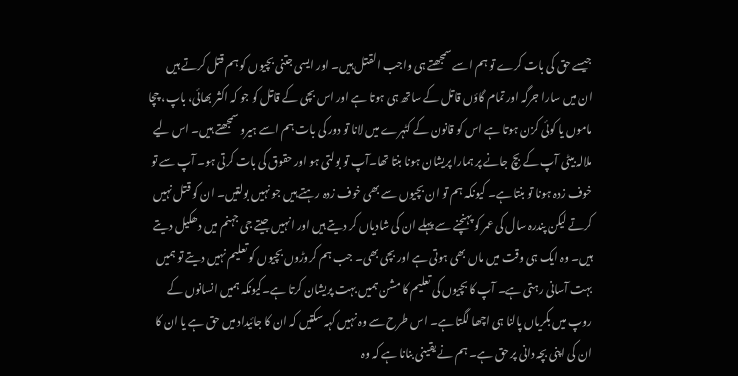جیسے حق کی بات کرے تو ہم اسے سمجھتے ہی واجب القتل ہیں۔ اور ایسی جتنی بچیوں کو ہم قتل کرتے ہیں ان میں سارا جرگہ اور تمام گاؤں قاتل کے ساتھ ہی ہوتا ہے اور اس بچی کے قاتل کو جو کہ اکثر بھائی، باپ، چچا ماموں یا کوئی کزن ہوتا ہے اس کو قانون کے کٹہرے میں لانا تو دور کی بات ہم اسے ہیرو سمجھتے ہیں۔ اس لیے ملالہ بیٹی آپ کے بچ جانے پر ہمارا پریشان ہونا بنتا تھا۔آپ تو بولتی ہو اور حقوق کی بات کرتی ہو۔ آپ سے تو خوف زدہ ہونا تو بنتا ہے۔ کیونکہ ہم تو ان بچیوں سے بھی خوف زدہ رہتے ہیں جو نہیں بولتیں۔ ان کو قتل نہیں کرتے لیکن پندرہ سال کی عمر کو پہنچنے سے پہلے ان کی شادیاں کر دیتے ہیں اور انہیں جیتے جی جہنم میں دھکیل دیتے ہیں۔ وہ ایک ہی وقت میں ماں بھی ہوتی ہے اور بچی بھی۔ جب ہم کروڑوں بچیوں کو تعلیم نہیں دیتے تو ہمیں بہت آسانی رہتی ہے۔ آپ کا بچیوں کی تعلیم کا مشن ہمیں بہت پریشان کرتا ہے۔کیونکہ ہمیں انسانوں کے روپ میں بکریاں پالنا ہی اچھا لگتا ہے۔ اس طرح سے وہ نہیں کہہ سکتیں کہ ان کا جائیداد میں حق ہے یا ان کا ان کی اپنی بچہ دانی پر حق ہے۔ ہم نے یقینی بنانا ہے کہ وہ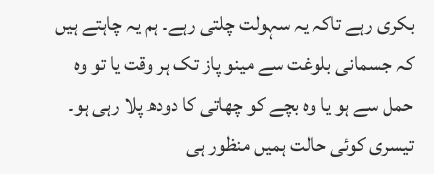بکری رہے تاکہ یہ سہولت چلتی رہے۔ ہم یہ چاہتے ہیں کہ جسمانی بلوغت سے مینو پاز تک ہر وقت یا تو وہ حمل سے ہو یا وہ بچے کو چھاتی کا دودھ پلا رہی ہو۔ تیسری کوئی حالت ہمیں منظور ہی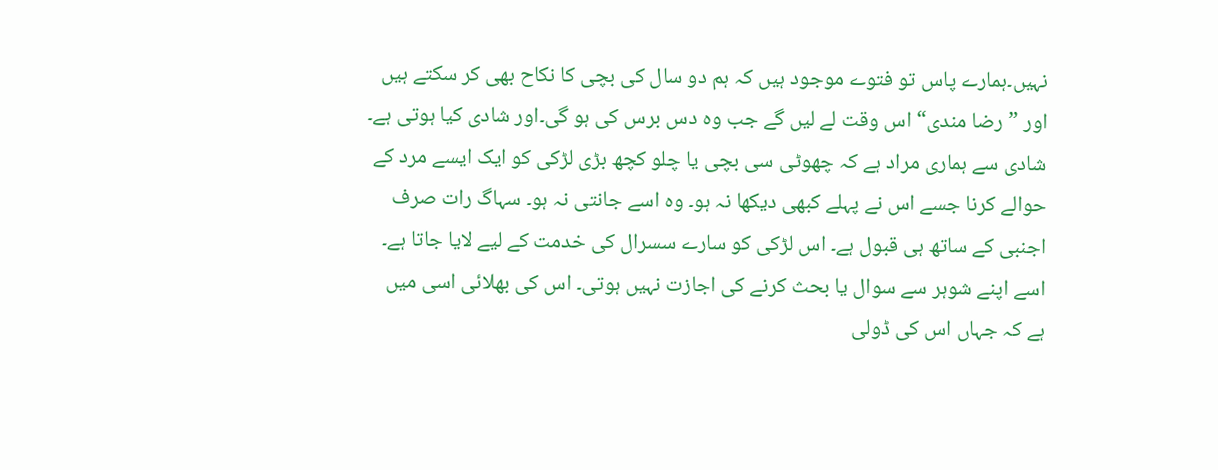نہیں۔ہمارے پاس تو فتوے موجود ہیں کہ ہم دو سال کی بچی کا نکاح بھی کر سکتے ہیں اور ”رضا مندی“ اس وقت لے لیں گے جب وہ دس برس کی ہو گی۔اور شادی کیا ہوتی ہے۔ شادی سے ہماری مراد ہے کہ چھوٹی سی بچی یا چلو کچھ بڑی لڑکی کو ایک ایسے مرد کے حوالے کرنا جسے اس نے پہلے کبھی دیکھا نہ ہو۔ وہ اسے جانتی نہ ہو۔ سہاگ رات صرف اجنبی کے ساتھ ہی قبول ہے۔ اس لڑکی کو سارے سسرال کی خدمت کے لیے لایا جاتا ہے۔ اسے اپنے شوہر سے سوال یا بحث کرنے کی اجازت نہیں ہوتی۔ اس کی بھلائی اسی میں ہے کہ جہاں اس کی ڈولی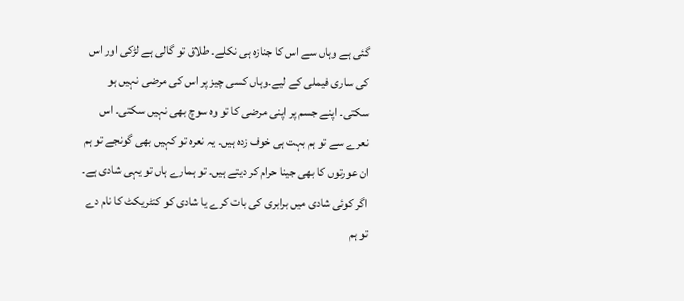گئی ہے وہاں سے اس کا جنازہ ہی نکلے۔ طلاق تو گالی ہے لڑکی اور اس کی ساری فیملی کے لیے۔وہاں کسی چیز پر اس کی مرضی نہیں ہو سکتی۔ اپنے جسم پر اپنی مرضی کا تو وہ سوچ بھی نہیں سکتی۔ اس نعرے سے تو ہم بہت ہی خوف زدہ ہیں۔ یہ نعرہ تو کہیں بھی گونجے تو ہم ان عورتوں کا بھی جینا حرام کر دیتے ہیں۔ تو ہمارے ہاں تو یہی شادی ہے۔ اگر کوئی شادی میں برابری کی بات کرے یا شادی کو کنٹریکٹ کا نام دے تو ہم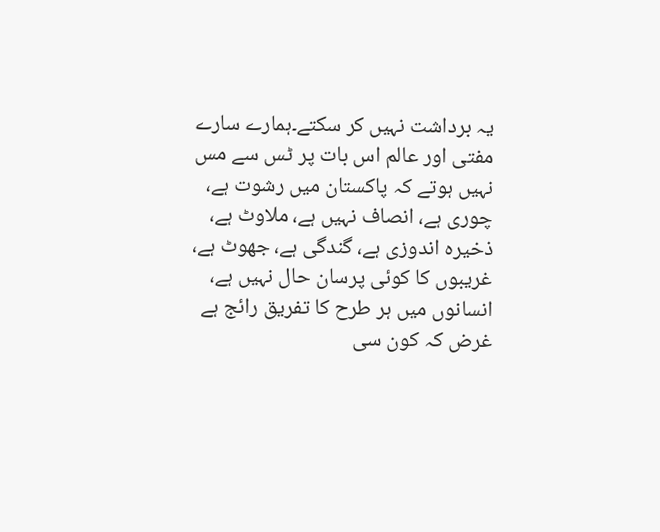یہ برداشت نہیں کر سکتے۔ہمارے سارے مفتی اور عالم اس بات پر ٹس سے مس نہیں ہوتے کہ پاکستان میں رشوت ہے، چوری ہے، انصاف نہیں ہے، ملاوٹ ہے، ذخیرہ اندوزی ہے، گندگی ہے، جھوٹ ہے، غریبوں کا کوئی پرسان حال نہیں ہے، انسانوں میں ہر طرح کا تفریق رائج ہے غرض کہ کون سی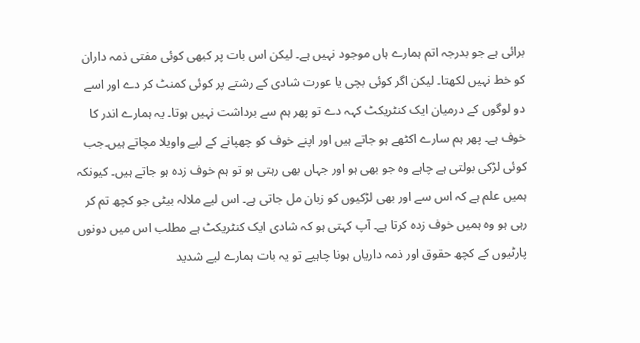برائی ہے جو بدرجہ اتم ہمارے ہاں موجود نہیں ہے۔ لیکن اس بات پر کبھی کوئی مفتی ذمہ داران کو خط نہیں لکھتا۔ لیکن اگر کوئی بچی یا عورت شادی کے رشتے پر کوئی کمنٹ کر دے اور اسے دو لوگوں کے درمیان ایک کنٹریکٹ کہہ دے تو پھر ہم سے برداشت نہیں ہوتا۔ یہ ہمارے اندر کا خوف ہے۔ پھر ہم سارے اکٹھے ہو جاتے ہیں اور اپنے خوف کو چھپانے کے لیے واویلا مچاتے ہیں۔جب کوئی لڑکی بولتی ہے چاہے وہ جو بھی ہو اور جہاں بھی رہتی ہو تو ہم خوف زدہ ہو جاتے ہیں۔ کیونکہ ہمیں علم ہے کہ اس سے اور بھی لڑکیوں کو زبان مل جاتی ہے۔ اس لیے ملالہ بیٹی جو کچھ تم کر رہی ہو وہ ہمیں خوف زدہ کرتا ہے۔ آپ کہتی ہو کہ شادی ایک کنٹریکٹ ہے مطلب اس میں دونوں پارٹیوں کے کچھ حقوق اور ذمہ داریاں ہونا چاہیے تو یہ بات ہمارے لیے شدید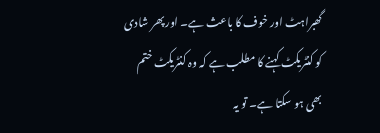گھبراہٹ اور خوف کا باعث ہے۔ اور پھر شادی کو کنٹریکٹ کہنے کا مطلب ہے کہ وہ کنٹریکٹ ختم بھی ہو سکتا ہے۔ تو یہ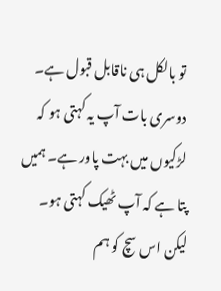تو بالکل ہی ناقابل قبول ہے۔ دوسری بات آپ یہ کہتی ہو کہ لڑکیوں میں بہت پاور ہے۔ ہمیں پتا ہے کہ آپ ٹھیک کہتی ہو۔ لیکن اس سچ کو ہم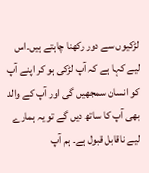لڑکیوں سے دور رکھنا چاہتے ہیں۔اس لیے کہا ہے کہ آپ لڑکی ہو کر اپنے آپ کو انسان سمجھیں گی اور آپ کے والد بھی آپ کا ساتھ دیں گے تو یہ ہمارے لیے ناقابل قبول ہے۔ ہم آپ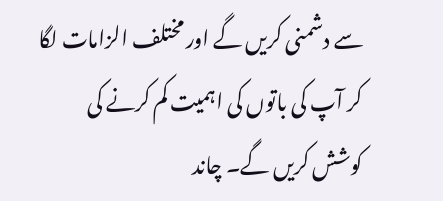سے دشمنی کریں گے اور مختلف الزامات لگا کر آپ کی باتوں کی اہمیت کم کرنے کی کوشش کریں گے۔ چاند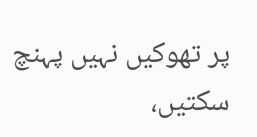پر تھوکیں نہیں پہنچ سکتیں،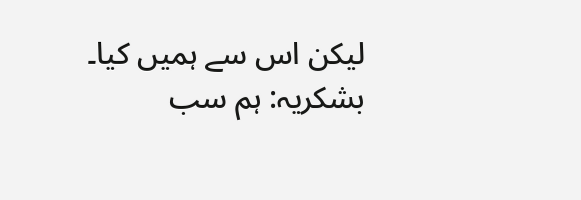لیکن اس سے ہمیں کیا۔
بشکریہ: ہم سب